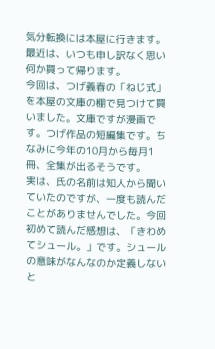気分転換には本屋に行きます。最近は、いつも申し訳なく思い何か買って帰ります。
今回は、つげ義春の「ねじ式」を本屋の文庫の棚で見つけて買いました。文庫ですが漫画です。つげ作品の短編集です。ちなみに今年の10月から毎月1冊、全集が出るそうです。
実は、氏の名前は知人から聞いていたのですが、一度も読んだことがありませんでした。今回初めて読んだ感想は、「きわめてシュール。」です。シュールの意味がなんなのか定義しないと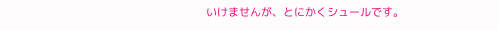いけませんが、とにかくシュールです。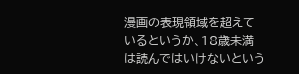漫画の表現領域を超えているというか、18歳未満は読んではいけないという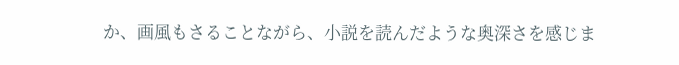か、画風もさることながら、小説を読んだような奥深さを感じま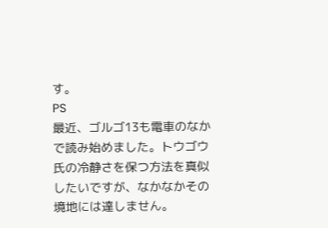す。
PS
最近、ゴルゴ13も電車のなかで読み始めました。トウゴウ氏の冷静さを保つ方法を真似したいですが、なかなかその境地には達しません。